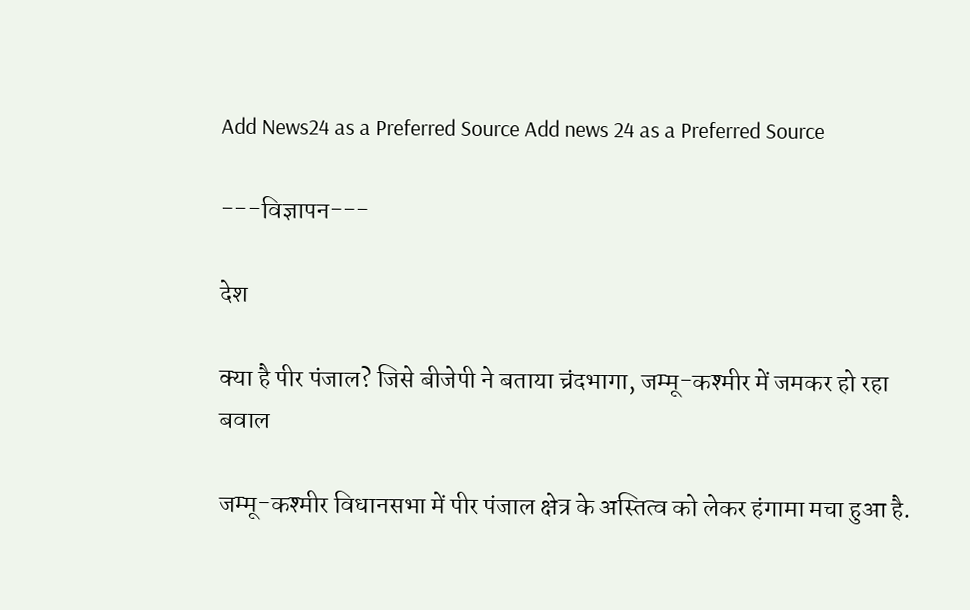Add News24 as a Preferred Source Add news 24 as a Preferred Source

---विज्ञापन---

देश

क्या है पीर पंजाल? जिसे बीजेपी ने बताया च्रंदभागा, जम्मू-कश्मीर में जमकर हो रहा बवाल

जम्मू-कश्मीर विधानसभा में पीर पंजाल क्षेत्र के अस्तित्व को लेकर हंगामा मचा हुआ है.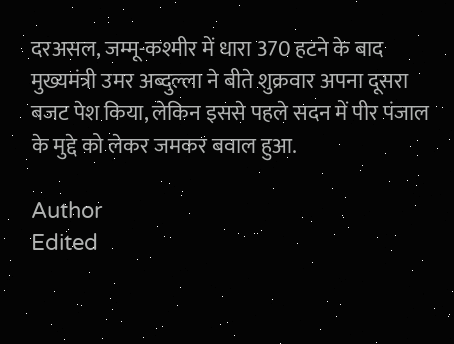दरअसल, जम्मू-कश्मीर में धारा 370 हटने के बाद मुख्यमंत्री उमर अब्दुल्ला ने बीते शुक्रवार अपना दूसरा बजट पेश किया, लेकिन इससे पहले सदन में पीर पंजाल के मुद्दे को लेकर जमकर बवाल हुआ.

Author
Edited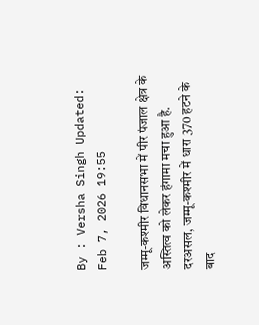By : Versha Singh Updated: Feb 7, 2026 19:55

जम्मू-कश्मीर विधानसभा में पीर पंजाल क्षेत्र के अस्तित्व को लेकर हंगामा मचा हुआ है. दरअसल, जम्मू-कश्मीर में धारा 370 हटने के बाद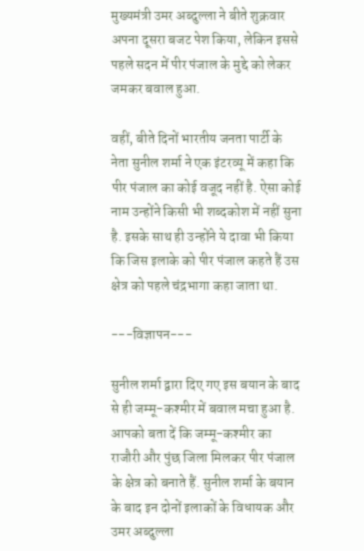मुख्यमंत्री उमर अब्दुल्ला ने बीते शुक्रवार अपना दूसरा बजट पेश किया, लेकिन इससे पहले सदन में पीर पंजाल के मुद्दे को लेकर जमकर बवाल हुआ.

वहीं, बीते दिनों भारतीय जनता पार्टी के नेता सुनील शर्मा ने एक इंटरव्यू में कहा कि पीर पंजाल का कोई वजूद नहीं है. ऐसा कोई नाम उन्होंने किसी भी शब्दकोश में नहीं सुना है. इसके साथ ही उन्होंने ये दावा भी किया कि जिस इलाके को पीर पंजाल कहते हैं उस क्षेत्र को पहले चंद्रभागा कहा जाता था.

---विज्ञापन---

सुनील शर्मा द्वारा दिए गए इस बयान के बाद से ही जम्मू-कश्मीर में बवाल मचा हुआ है. आपको बता दें कि जम्मू-कश्मीर का राजौरी और पुंछ जिला मिलकर पीर पंजाल के क्षेत्र को बनाते हैं. सुनील शर्मा के बयान के बाद इन दोनों इलाकों के विधायक और उमर अब्दुल्ला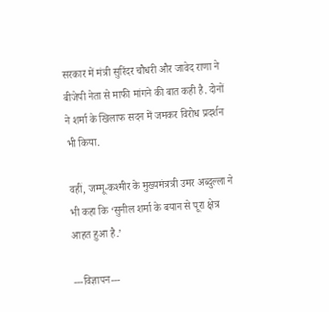सरकार में मंत्री सुरिंदर चौधरी और जावेद राणा ने बीजेपी नेता से माफी मांगने की बात कही है. दोनों ने शर्मा के खिलाफ सदन में जमकर विरोध प्रदर्शन भी किया.

वहीं, जम्मू-कश्मीर के मुख्यमंत्रत्री उमर अब्दुल्ला ने भी कहा कि ‘सुनील शर्मा के बयान से पूरा क्षेत्र आहत हुआ है.’

---विज्ञापन---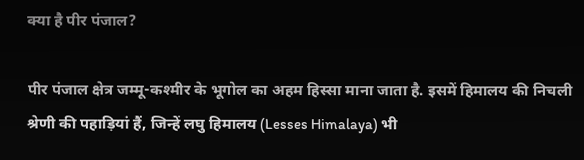क्या है पीर पंजाल?

पीर पंजाल क्षेत्र जम्मू-कश्मीर के भूगोल का अहम हिस्सा माना जाता है. इसमें हिमालय की निचली श्रेणी की पहाड़ियां हैं, जिन्हें लघु हिमालय (Lesses Himalaya) भी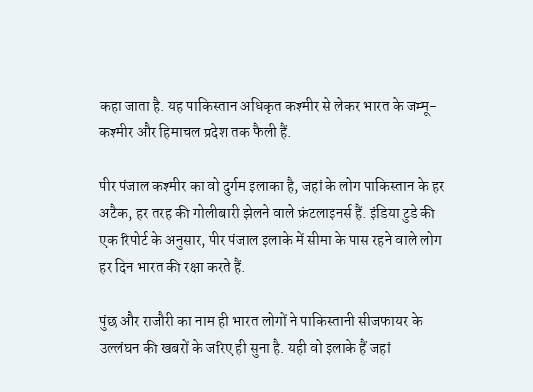कहा जाता है. यह पाकिस्तान अधिकृत कश्मीर से लेकर भारत के जम्मू-कश्मीर और हिमाचल प्रदेश तक फैली हैं.

पीर पंजाल कश्मीर का वो दुर्गम इलाका है, जहां के लोग पाकिस्तान के हर अटैक, हर तरह की गोलीबारी झेलने वाले फ्रंटलाइनर्स हैं. इंडिया टुडे की एक रिपोर्ट के अनुसार, पीर पंजाल इलाके में सीमा के पास रहने वाले लोग हर दिन भारत की रक्षा करते हैं.

पुंछ और राजौरी का नाम ही भारत लोगों ने पाकिस्तानी सीजफायर के उल्लंघन की खबरों के जरिए ही सुना है. यही वो इलाके हैं जहां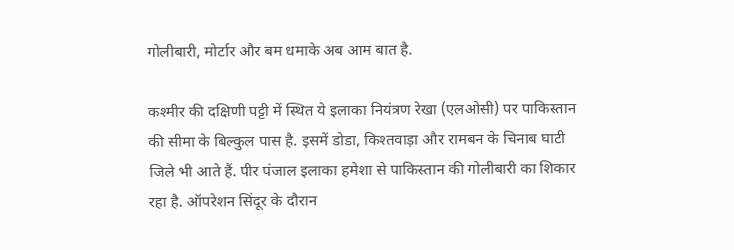गोलीबारी, मोर्टार और बम धमाके अब आम बात है.

कश्मीर की दक्षिणी पट्टी में स्थित ये इलाका नियंत्रण रेखा (एलओसी) पर पाकिस्तान की सीमा के बिल्कुल पास है. इसमें डोडा, किश्तवाड़ा और रामबन के चिनाब घाटी जिले भी आते हैं. पीर पंजाल इलाका हमेशा से पाकिस्तान की गोलीबारी का शिकार रहा है. ऑपरेशन सिंदूर के दौरान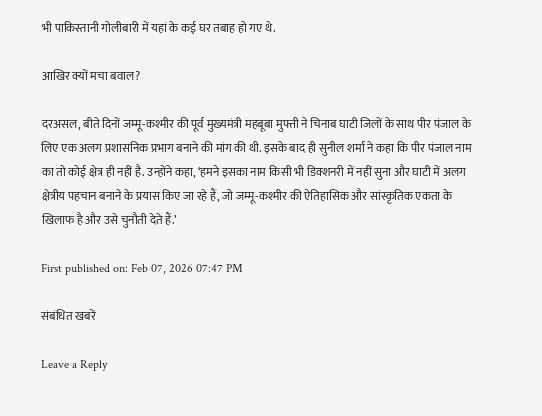भी पाकिस्तानी गोलीबारी में यहां के कई घर तबाह हो गए थे.

आखिर क्यों मचा बवाल?

दरअसल, बीते दिनों जम्मू-कश्मीर की पूर्व मुख्यमंत्री महबूबा मुफ्ती ने चिनाब घाटी जिलों के साथ पीर पंजाल के लिए एक अलग प्रशासनिक प्रभाग बनाने की मांग की थी. इसके बाद ही सुनील शर्मा ने कहा कि पीर पंजाल नाम का तो कोई क्षेत्र ही नहीं है. उन्होंने कहा, ‘हमने इसका नाम किसी भी डिक्शनरी में नहीं सुना और घाटी में अलग क्षेत्रीय पहचान बनाने के प्रयास किए जा रहे हैं, जो जम्मू-कश्मीर की ऐतिहासिक और सांस्कृतिक एकता के खिलाफ है और उसे चुनौती देते हैं.’

First published on: Feb 07, 2026 07:47 PM

संबंधित खबरें

Leave a Reply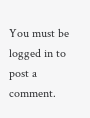You must be logged in to post a comment.